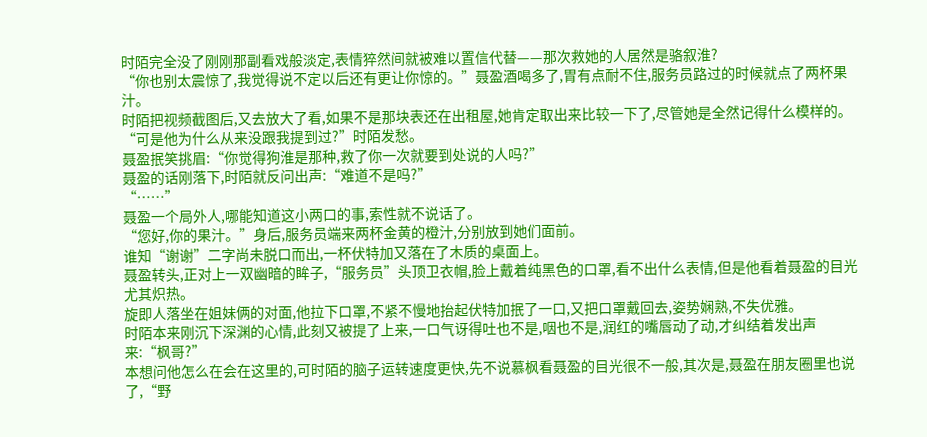时陌完全没了刚刚那副看戏般淡定,表情猝然间就被难以置信代替——那次救她的人居然是骆叙淮?
“你也别太震惊了,我觉得说不定以后还有更让你惊的。”聂盈酒喝多了,胃有点耐不住,服务员路过的时候就点了两杯果汁。
时陌把视频截图后,又去放大了看,如果不是那块表还在出租屋,她肯定取出来比较一下了,尽管她是全然记得什么模样的。
“可是他为什么从来没跟我提到过?”时陌发愁。
聂盈抿笑挑眉:“你觉得狗淮是那种,救了你一次就要到处说的人吗?”
聂盈的话刚落下,时陌就反问出声:“难道不是吗?”
“……”
聂盈一个局外人,哪能知道这小两口的事,索性就不说话了。
“您好,你的果汁。”身后,服务员端来两杯金黄的橙汁,分别放到她们面前。
谁知“谢谢”二字尚未脱口而出,一杯伏特加又落在了木质的桌面上。
聂盈转头,正对上一双幽暗的眸子,“服务员”头顶卫衣帽,脸上戴着纯黑色的口罩,看不出什么表情,但是他看着聂盈的目光尤其炽热。
旋即人落坐在姐妹俩的对面,他拉下口罩,不紧不慢地抬起伏特加抿了一口,又把口罩戴回去,姿势娴熟,不失优雅。
时陌本来刚沉下深渊的心情,此刻又被提了上来,一口气讶得吐也不是,咽也不是,润红的嘴唇动了动,才纠结着发出声来:“枫哥?”
本想问他怎么在会在这里的,可时陌的脑子运转速度更快,先不说慕枫看聂盈的目光很不一般,其次是,聂盈在朋友圈里也说了,“野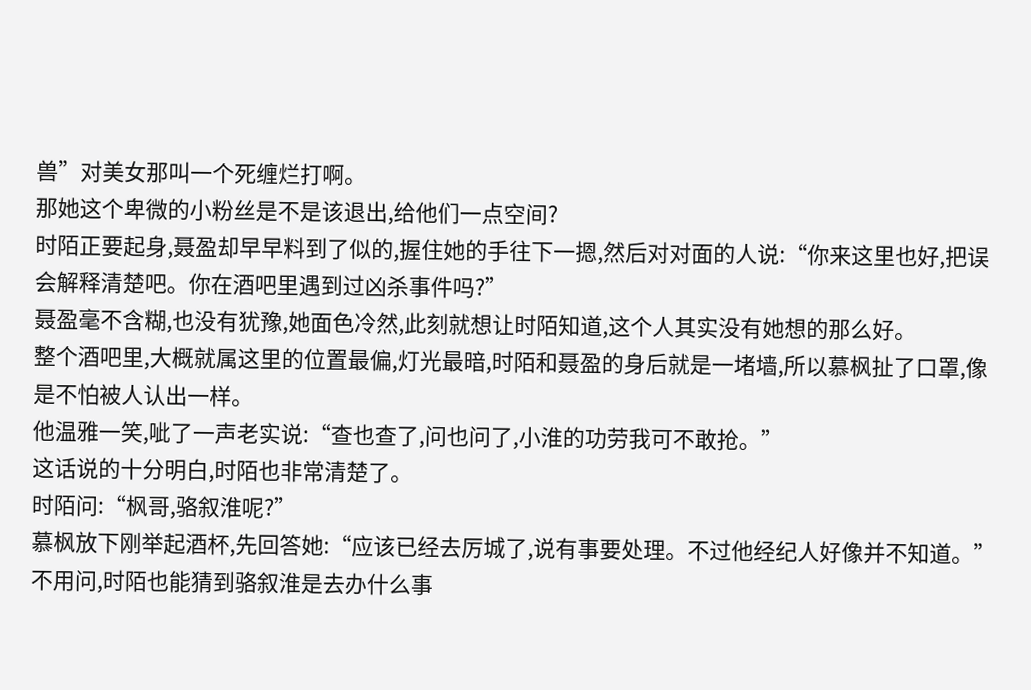兽”对美女那叫一个死缠烂打啊。
那她这个卑微的小粉丝是不是该退出,给他们一点空间?
时陌正要起身,聂盈却早早料到了似的,握住她的手往下一摁,然后对对面的人说:“你来这里也好,把误会解释清楚吧。你在酒吧里遇到过凶杀事件吗?”
聂盈毫不含糊,也没有犹豫,她面色冷然,此刻就想让时陌知道,这个人其实没有她想的那么好。
整个酒吧里,大概就属这里的位置最偏,灯光最暗,时陌和聂盈的身后就是一堵墙,所以慕枫扯了口罩,像是不怕被人认出一样。
他温雅一笑,呲了一声老实说:“查也查了,问也问了,小淮的功劳我可不敢抢。”
这话说的十分明白,时陌也非常清楚了。
时陌问:“枫哥,骆叙淮呢?”
慕枫放下刚举起酒杯,先回答她:“应该已经去厉城了,说有事要处理。不过他经纪人好像并不知道。”
不用问,时陌也能猜到骆叙淮是去办什么事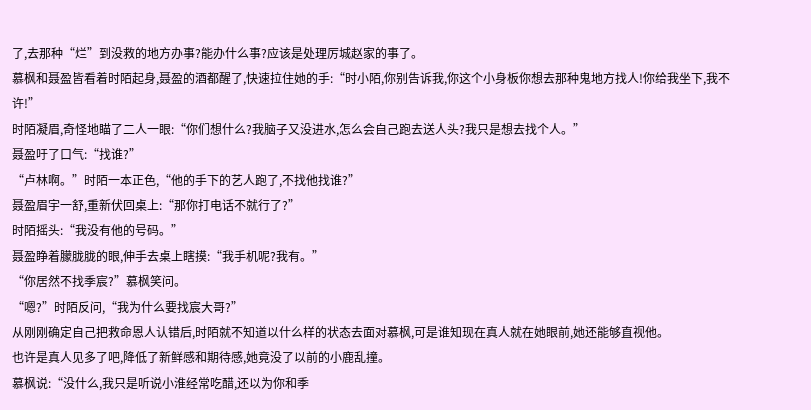了,去那种“烂”到没救的地方办事?能办什么事?应该是处理厉城赵家的事了。
慕枫和聂盈皆看着时陌起身,聂盈的酒都醒了,快速拉住她的手:“时小陌,你别告诉我,你这个小身板你想去那种鬼地方找人!你给我坐下,我不许!”
时陌凝眉,奇怪地瞄了二人一眼:“你们想什么?我脑子又没进水,怎么会自己跑去送人头?我只是想去找个人。”
聂盈吁了口气:“找谁?”
“卢林啊。”时陌一本正色,“他的手下的艺人跑了,不找他找谁?”
聂盈眉宇一舒,重新伏回桌上:“那你打电话不就行了?”
时陌摇头:“我没有他的号码。”
聂盈睁着朦胧胧的眼,伸手去桌上瞎摸:“我手机呢?我有。”
“你居然不找季宸?”慕枫笑问。
“嗯?”时陌反问,“我为什么要找宸大哥?”
从刚刚确定自己把救命恩人认错后,时陌就不知道以什么样的状态去面对慕枫,可是谁知现在真人就在她眼前,她还能够直视他。
也许是真人见多了吧,降低了新鲜感和期待感,她竟没了以前的小鹿乱撞。
慕枫说:“没什么,我只是听说小淮经常吃醋,还以为你和季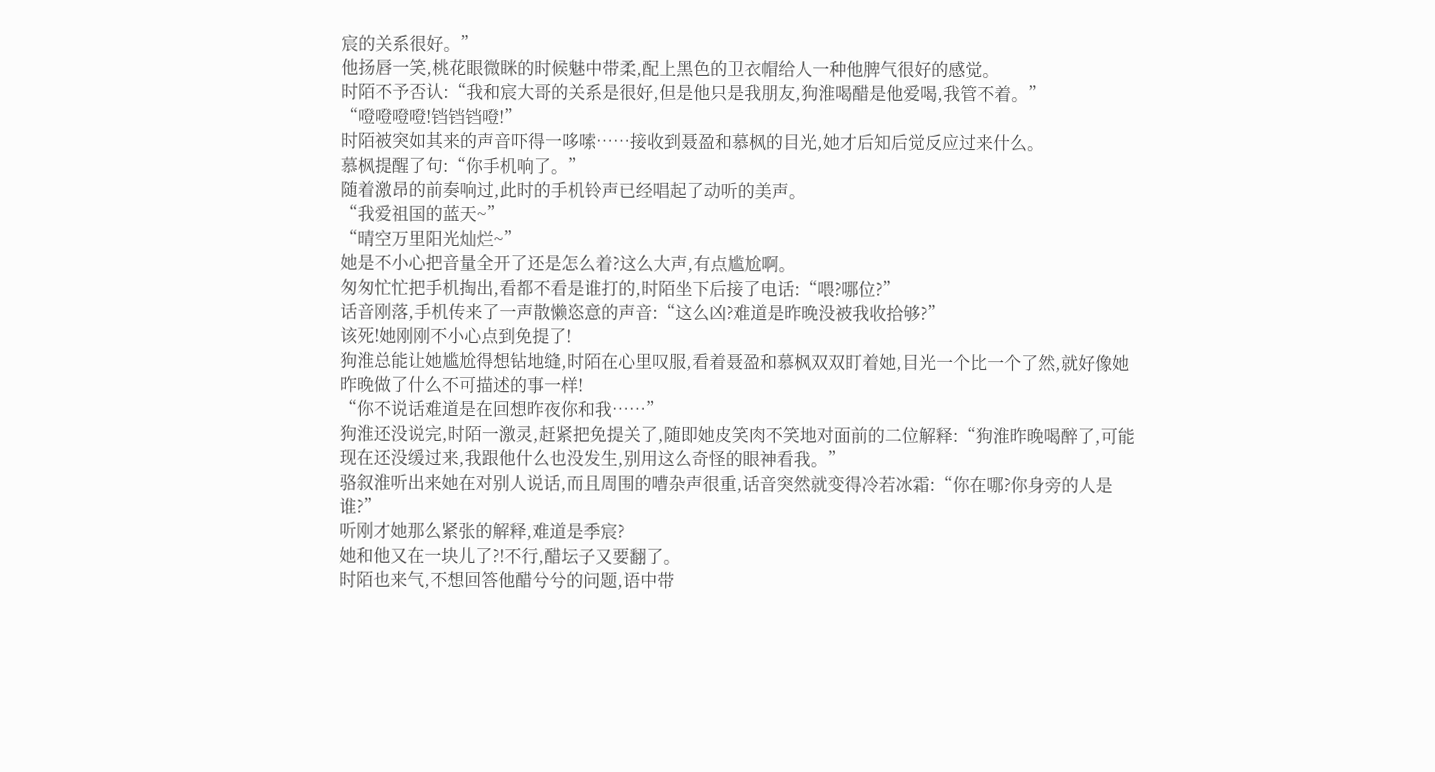宸的关系很好。”
他扬唇一笑,桃花眼微眯的时候魅中带柔,配上黑色的卫衣帽给人一种他脾气很好的感觉。
时陌不予否认:“我和宸大哥的关系是很好,但是他只是我朋友,狗淮喝醋是他爱喝,我管不着。”
“噔噔噔噔!铛铛铛噔!”
时陌被突如其来的声音吓得一哆嗦……接收到聂盈和慕枫的目光,她才后知后觉反应过来什么。
慕枫提醒了句:“你手机响了。”
随着激昂的前奏响过,此时的手机铃声已经唱起了动听的美声。
“我爱祖国的蓝天~”
“晴空万里阳光灿烂~”
她是不小心把音量全开了还是怎么着?这么大声,有点尴尬啊。
匆匆忙忙把手机掏出,看都不看是谁打的,时陌坐下后接了电话:“喂?哪位?”
话音刚落,手机传来了一声散懒恣意的声音:“这么凶?难道是昨晚没被我收拾够?”
该死!她刚刚不小心点到免提了!
狗淮总能让她尴尬得想钻地缝,时陌在心里叹服,看着聂盈和慕枫双双盯着她,目光一个比一个了然,就好像她昨晚做了什么不可描述的事一样!
“你不说话难道是在回想昨夜你和我……”
狗淮还没说完,时陌一激灵,赶紧把免提关了,随即她皮笑肉不笑地对面前的二位解释:“狗淮昨晚喝醉了,可能现在还没缓过来,我跟他什么也没发生,别用这么奇怪的眼神看我。”
骆叙淮听出来她在对别人说话,而且周围的嘈杂声很重,话音突然就变得冷若冰霜:“你在哪?你身旁的人是谁?”
听刚才她那么紧张的解释,难道是季宸?
她和他又在一块儿了?!不行,醋坛子又要翻了。
时陌也来气,不想回答他醋兮兮的问题,语中带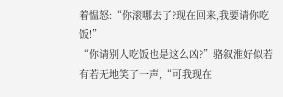着愠怒:“你滚哪去了?现在回来,我要请你吃饭!”
“你请别人吃饭也是这么凶?”骆叙淮好似若有若无地笑了一声,“可我现在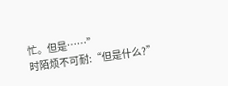忙。但是……”
时陌烦不可耐:“但是什么?”